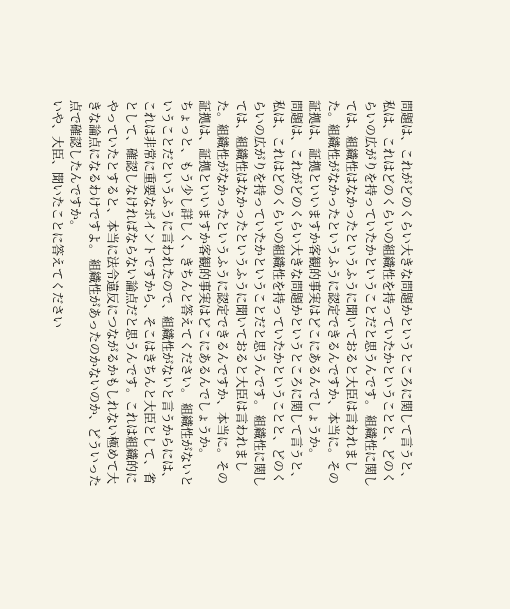問題は、これがどのくらい大きな問題かというところに関して言うと、私は、これはどのくらいの組織性を持っていたかということと、どのくらいの広がりを持っていたかということだと思うんです。 組織性に関しては、組織性はなかったというふうに聞いておると大臣は言われました。組織性がなかったというふうに認定できるんですか、本当に。その証拠は、証拠といいますか客観的事実はどこにあるんでしょうか。
問題は、これがどのくらい大きな問題かというところに関して言うと、私は、これはどのくらいの組織性を持っていたかということと、どのくらいの広がりを持っていたかということだと思うんです。 組織性に関しては、組織性はなかったというふうに聞いておると大臣は言われました。組織性がなかったというふうに認定できるんですか、本当に。その証拠は、証拠といいますか客観的事実はどこにあるんでしょうか。
ちょっと、もう少し詳しく、きちんと答えてください。 組織性がないということだというふうに言われたので、組織性がないと言うからには、これは非常に重要なポイントですから、そこはきちんと大臣として、省として、確認しなければならない論点だと思うんです。これは組織的にやっていたとすると、本当に法令違反につながるかもしれない極めて大きな論点になるわけですよ。 組織性があったのかないのか、どういった点で確認したんですか。
いや、大臣、聞いたことに答えてください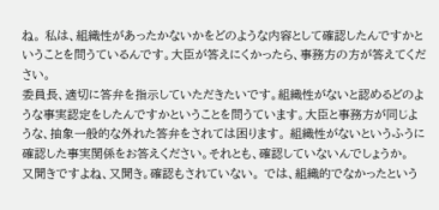ね。 私は、組織性があったかないかをどのような内容として確認したんですかということを問うているんです。大臣が答えにくかったら、事務方の方が答えてください。
委員長、適切に答弁を指示していただきたいです。組織性がないと認めるどのような事実認定をしたんですかということを問うています。大臣と事務方が同じような、抽象一般的な外れた答弁をされては困ります。 組織性がないというふうに確認した事実関係をお答えください。それとも、確認していないんでしょうか。
又聞きですよね、又聞き。確認もされていない。 では、組織的でなかったという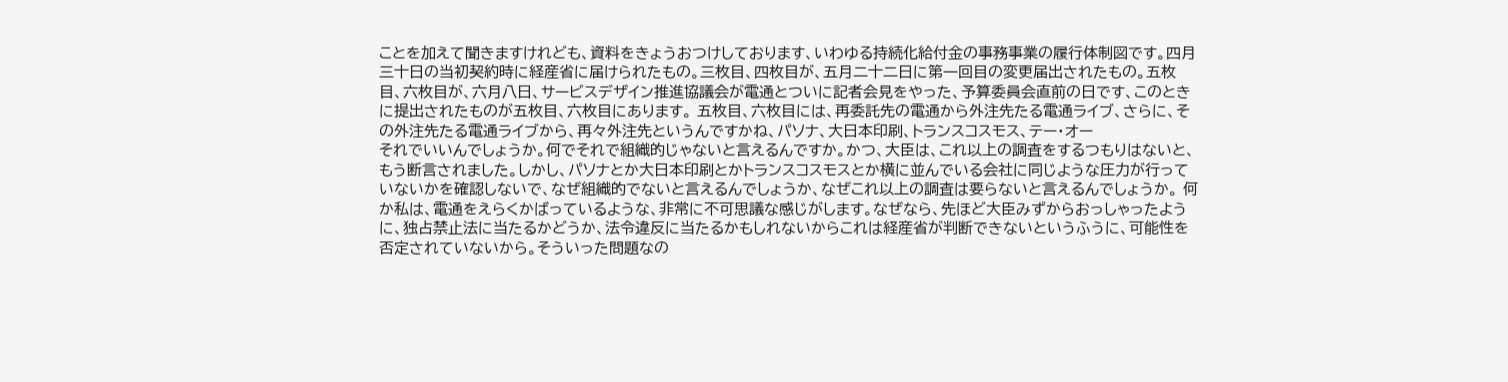ことを加えて聞きますけれども、資料をきょうおつけしております、いわゆる持続化給付金の事務事業の履行体制図です。四月三十日の当初契約時に経産省に届けられたもの。三枚目、四枚目が、五月二十二日に第一回目の変更届出されたもの。五枚目、六枚目が、六月八日、サービスデザイン推進協議会が電通とついに記者会見をやった、予算委員会直前の日です、このときに提出されたものが五枚目、六枚目にあります。 五枚目、六枚目には、再委託先の電通から外注先たる電通ライブ、さらに、その外注先たる電通ライブから、再々外注先というんですかね、パソナ、大日本印刷、トランスコスモス、テー・オー
それでいいんでしょうか。何でそれで組織的じゃないと言えるんですか。かつ、大臣は、これ以上の調査をするつもりはないと、もう断言されました。しかし、パソナとか大日本印刷とかトランスコスモスとか横に並んでいる会社に同じような圧力が行っていないかを確認しないで、なぜ組織的でないと言えるんでしょうか、なぜこれ以上の調査は要らないと言えるんでしょうか。 何か私は、電通をえらくかばっているような、非常に不可思議な感じがします。なぜなら、先ほど大臣みずからおっしゃったように、独占禁止法に当たるかどうか、法令違反に当たるかもしれないからこれは経産省が判断できないというふうに、可能性を否定されていないから。そういった問題なの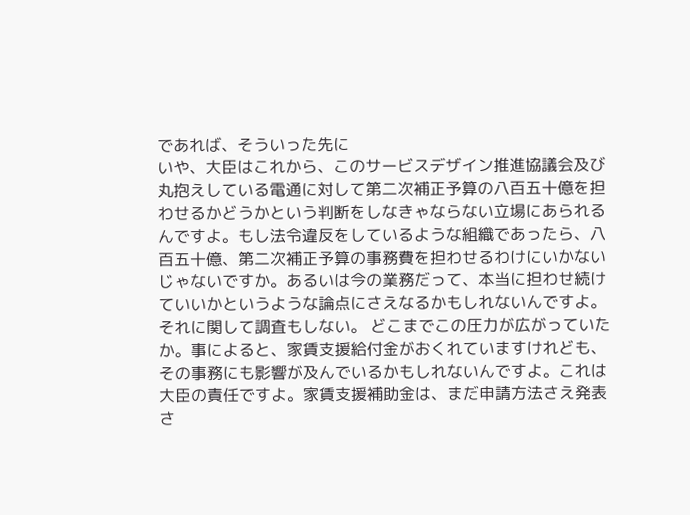であれば、そういった先に
いや、大臣はこれから、このサービスデザイン推進協議会及び丸抱えしている電通に対して第二次補正予算の八百五十億を担わせるかどうかという判断をしなきゃならない立場にあられるんですよ。もし法令違反をしているような組織であったら、八百五十億、第二次補正予算の事務費を担わせるわけにいかないじゃないですか。あるいは今の業務だって、本当に担わせ続けていいかというような論点にさえなるかもしれないんですよ。それに関して調査もしない。 どこまでこの圧力が広がっていたか。事によると、家賃支援給付金がおくれていますけれども、その事務にも影響が及んでいるかもしれないんですよ。これは大臣の責任ですよ。家賃支援補助金は、まだ申請方法さえ発表さ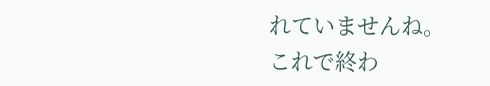れていませんね。
これで終わ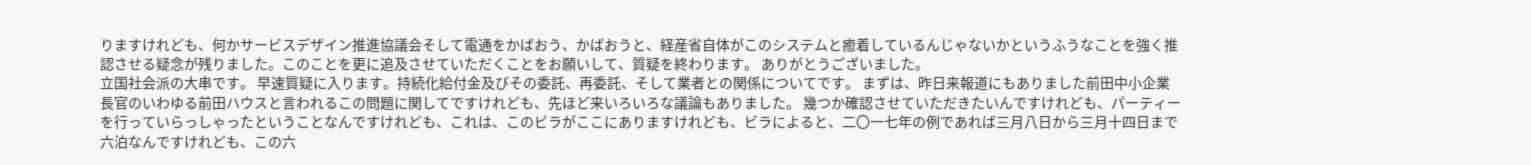りますけれども、何かサービスデザイン推進協議会そして電通をかばおう、かばおうと、経産省自体がこのシステムと癒着しているんじゃないかというふうなことを強く推認させる疑念が残りました。このことを更に追及させていただくことをお願いして、質疑を終わります。 ありがとうございました。
立国社会派の大串です。 早速質疑に入ります。持続化給付金及びその委託、再委託、そして業者との関係についてです。 まずは、昨日来報道にもありました前田中小企業長官のいわゆる前田ハウスと言われるこの問題に関してですけれども、先ほど来いろいろな議論もありました。 幾つか確認させていただきたいんですけれども、パーティーを行っていらっしゃったということなんですけれども、これは、このビラがここにありますけれども、ビラによると、二〇一七年の例であれば三月八日から三月十四日まで六泊なんですけれども、この六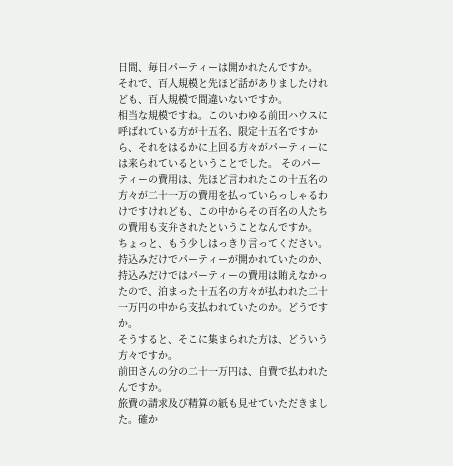日間、毎日パーティーは開かれたんですか。
それで、百人規模と先ほど話がありましたけれども、百人規模で間違いないですか。
相当な規模ですね。このいわゆる前田ハウスに呼ばれている方が十五名、限定十五名ですから、それをはるかに上回る方々がパーティーには来られているということでした。 そのパーティーの費用は、先ほど言われたこの十五名の方々が二十一万の費用を払っていらっしゃるわけですけれども、この中からその百名の人たちの費用も支弁されたということなんですか。
ちょっと、もう少しはっきり言ってください。 持込みだけでパーティーが開かれていたのか、持込みだけではパーティーの費用は賄えなかったので、泊まった十五名の方々が払われた二十一万円の中から支払われていたのか。どうですか。
そうすると、そこに集まられた方は、どういう方々ですか。
前田さんの分の二十一万円は、自費で払われたんですか。
旅費の請求及び精算の紙も見せていただきました。確か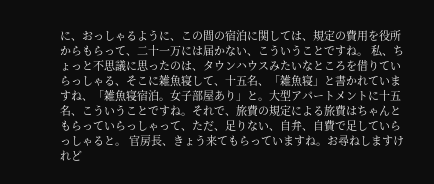に、おっしゃるように、この間の宿泊に関しては、規定の費用を役所からもらって、二十一万には届かない、こういうことですね。 私、ちょっと不思議に思ったのは、タウンハウスみたいなところを借りていらっしゃる、そこに雑魚寝して、十五名、「雑魚寝」と書かれていますね、「雑魚寝宿泊。女子部屋あり」と。大型アパートメントに十五名、こういうことですね。それで、旅費の規定による旅費はちゃんともらっていらっしゃって、ただ、足りない、自弁、自費で足していらっしゃると。 官房長、きょう来てもらっていますね。お尋ねしますけれど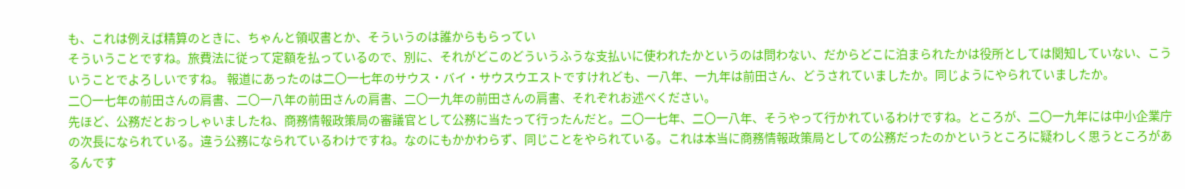も、これは例えば精算のときに、ちゃんと領収書とか、そういうのは誰からもらってい
そういうことですね。旅費法に従って定額を払っているので、別に、それがどこのどういうふうな支払いに使われたかというのは問わない、だからどこに泊まられたかは役所としては関知していない、こういうことでよろしいですね。 報道にあったのは二〇一七年のサウス・バイ・サウスウエストですけれども、一八年、一九年は前田さん、どうされていましたか。同じようにやられていましたか。
二〇一七年の前田さんの肩書、二〇一八年の前田さんの肩書、二〇一九年の前田さんの肩書、それぞれお述べください。
先ほど、公務だとおっしゃいましたね、商務情報政策局の審議官として公務に当たって行ったんだと。二〇一七年、二〇一八年、そうやって行かれているわけですね。ところが、二〇一九年には中小企業庁の次長になられている。違う公務になられているわけですね。なのにもかかわらず、同じことをやられている。これは本当に商務情報政策局としての公務だったのかというところに疑わしく思うところがあるんです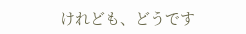けれども、どうです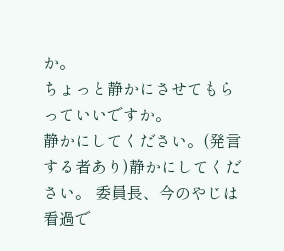か。
ちょっと静かにさせてもらっていいですか。
静かにしてください。(発言する者あり)静かにしてください。 委員長、今のやじは看過で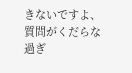きないですよ、質問がくだらな過ぎ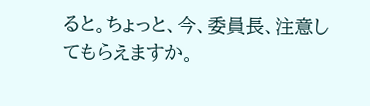ると。ちょっと、今、委員長、注意してもらえますか。